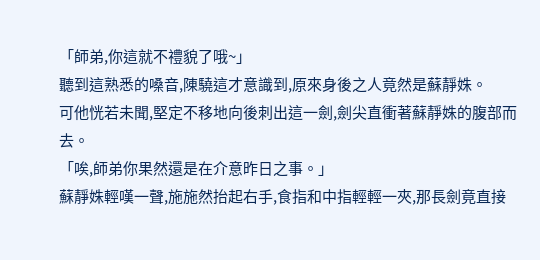「師弟,你這就不禮貌了哦~」
聽到這熟悉的嗓音,陳驍這才意識到,原來身後之人竟然是蘇靜姝。
可他恍若未聞,堅定不移地向後刺出這一劍,劍尖直衝著蘇靜姝的腹部而去。
「唉,師弟你果然還是在介意昨日之事。」
蘇靜姝輕嘆一聲,施施然抬起右手,食指和中指輕輕一夾,那長劍竟直接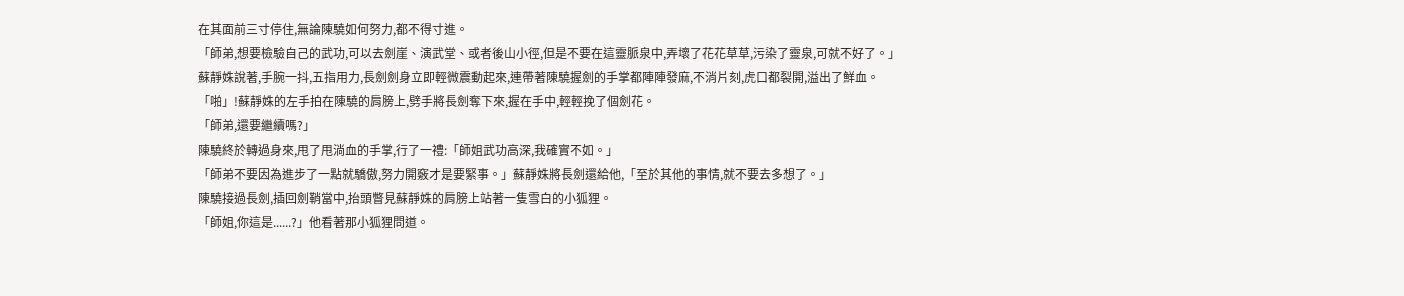在其面前三寸停住,無論陳驍如何努力,都不得寸進。
「師弟,想要檢驗自己的武功,可以去劍崖、演武堂、或者後山小徑,但是不要在這靈脈泉中,弄壞了花花草草,污染了靈泉,可就不好了。」
蘇靜姝說著,手腕一抖,五指用力,長劍劍身立即輕微震動起來,連帶著陳驍握劍的手掌都陣陣發麻,不消片刻,虎口都裂開,溢出了鮮血。
「啪」!蘇靜姝的左手拍在陳驍的肩膀上,劈手將長劍奪下來,握在手中,輕輕挽了個劍花。
「師弟,還要繼續嗎?」
陳驍終於轉過身來,甩了甩淌血的手掌,行了一禮:「師姐武功高深,我確實不如。」
「師弟不要因為進步了一點就驕傲,努力開竅才是要緊事。」蘇靜姝將長劍還給他,「至於其他的事情,就不要去多想了。」
陳驍接過長劍,插回劍鞘當中,抬頭瞥見蘇靜姝的肩膀上站著一隻雪白的小狐狸。
「師姐,你這是......?」他看著那小狐狸問道。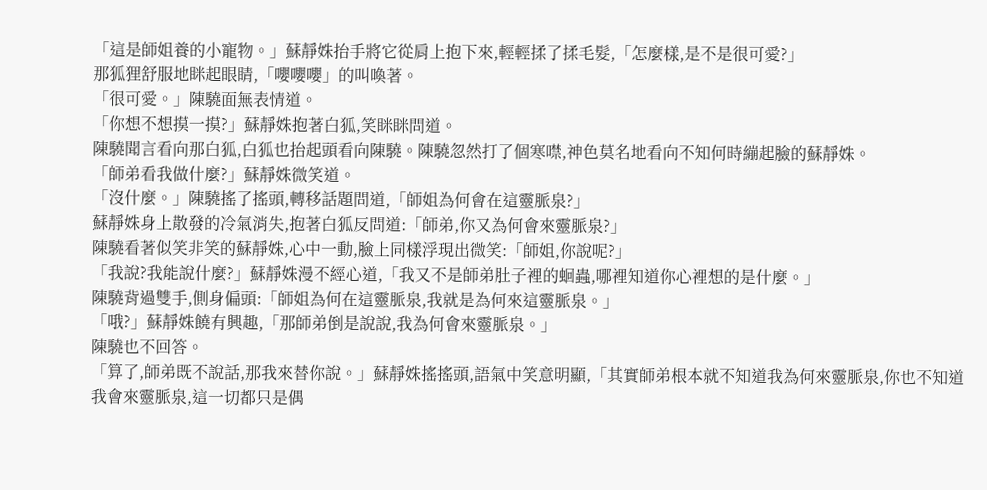「這是師姐養的小寵物。」蘇靜姝抬手將它從肩上抱下來,輕輕揉了揉毛髮,「怎麼樣,是不是很可愛?」
那狐狸舒服地眯起眼睛,「嚶嚶嚶」的叫喚著。
「很可愛。」陳驍面無表情道。
「你想不想摸一摸?」蘇靜姝抱著白狐,笑眯眯問道。
陳驍聞言看向那白狐,白狐也抬起頭看向陳驍。陳驍忽然打了個寒噤,神色莫名地看向不知何時繃起臉的蘇靜姝。
「師弟看我做什麼?」蘇靜姝微笑道。
「沒什麼。」陳驍搖了搖頭,轉移話題問道,「師姐為何會在這靈脈泉?」
蘇靜姝身上散發的冷氣消失,抱著白狐反問道:「師弟,你又為何會來靈脈泉?」
陳驍看著似笑非笑的蘇靜姝,心中一動,臉上同樣浮現出微笑:「師姐,你說呢?」
「我說?我能說什麼?」蘇靜姝漫不經心道,「我又不是師弟肚子裡的蛔蟲,哪裡知道你心裡想的是什麼。」
陳驍背過雙手,側身偏頭:「師姐為何在這靈脈泉,我就是為何來這靈脈泉。」
「哦?」蘇靜姝饒有興趣,「那師弟倒是說說,我為何會來靈脈泉。」
陳驍也不回答。
「算了,師弟既不說話,那我來替你說。」蘇靜姝搖搖頭,語氣中笑意明顯,「其實師弟根本就不知道我為何來靈脈泉,你也不知道我會來靈脈泉,這一切都只是偶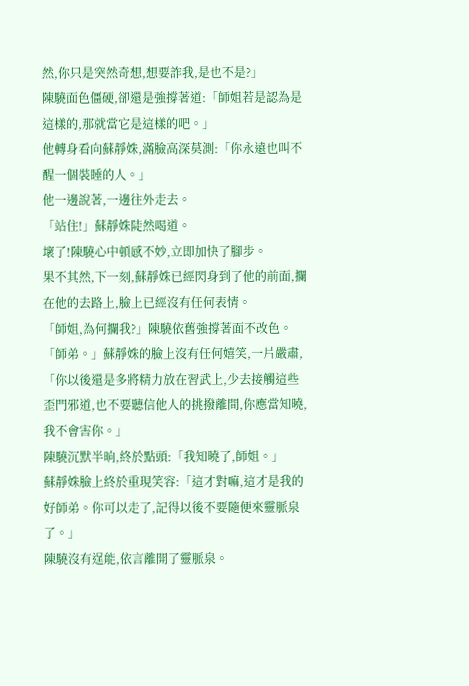然,你只是突然奇想,想要詐我,是也不是?」
陳驍面色僵硬,卻還是強撐著道:「師姐若是認為是這樣的,那就當它是這樣的吧。」
他轉身看向蘇靜姝,滿臉高深莫測:「你永遠也叫不醒一個裝睡的人。」
他一邊說著,一邊往外走去。
「站住!」蘇靜姝陡然喝道。
壞了!陳驍心中頓感不妙,立即加快了腳步。
果不其然,下一刻,蘇靜姝已經閃身到了他的前面,攔在他的去路上,臉上已經沒有任何表情。
「師姐,為何攔我?」陳驍依舊強撐著面不改色。
「師弟。」蘇靜姝的臉上沒有任何嬉笑,一片嚴肅,「你以後還是多將精力放在習武上,少去接觸這些歪門邪道,也不要聽信他人的挑撥離間,你應當知曉,我不會害你。」
陳驍沉默半晌,終於點頭:「我知曉了,師姐。」
蘇靜姝臉上終於重現笑容:「這才對嘛,這才是我的好師弟。你可以走了,記得以後不要隨便來靈脈泉了。」
陳驍沒有逞能,依言離開了靈脈泉。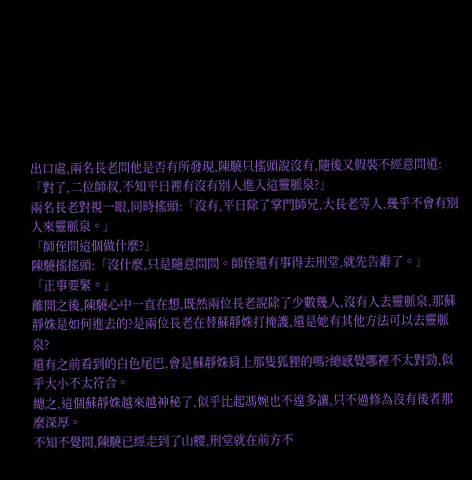出口處,兩名長老問他是否有所發現,陳驍只搖頭說沒有,隨後又假裝不經意問道:
「對了,二位師叔,不知平日裡有沒有別人進入這靈脈泉?」
兩名長老對視一眼,同時搖頭:「沒有,平日除了掌門師兄,大長老等人,幾乎不會有別人來靈脈泉。」
「師侄問這個做什麼?」
陳驍搖搖頭:「沒什麼,只是隨意問問。師侄還有事得去刑堂,就先告辭了。」
「正事要緊。」
離開之後,陳驍心中一直在想,既然兩位長老說除了少數幾人,沒有人去靈脈泉,那蘇靜姝是如何進去的?是兩位長老在替蘇靜姝打掩護,還是她有其他方法可以去靈脈泉?
還有之前看到的白色尾巴,會是蘇靜姝肩上那隻狐狸的嗎?總感覺哪裡不太對勁,似乎大小不太符合。
總之,這個蘇靜姝越來越神秘了,似乎比起馮婉也不遑多讓,只不過修為沒有後者那麼深厚。
不知不覺間,陳驍已經走到了山腰,刑堂就在前方不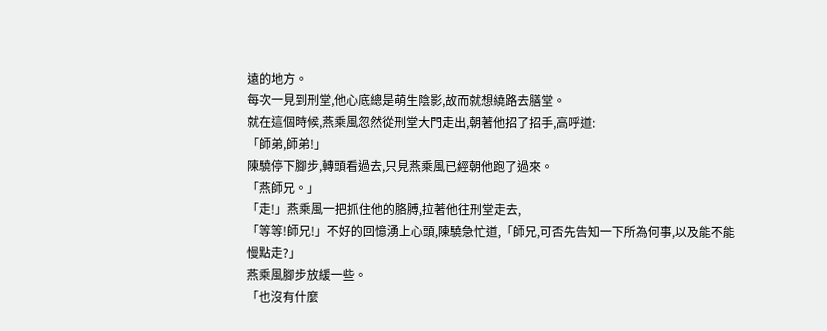遠的地方。
每次一見到刑堂,他心底總是萌生陰影,故而就想繞路去膳堂。
就在這個時候,燕乘風忽然從刑堂大門走出,朝著他招了招手,高呼道:
「師弟,師弟!」
陳驍停下腳步,轉頭看過去,只見燕乘風已經朝他跑了過來。
「燕師兄。」
「走!」燕乘風一把抓住他的胳膊,拉著他往刑堂走去,
「等等!師兄!」不好的回憶湧上心頭,陳驍急忙道,「師兄,可否先告知一下所為何事,以及能不能慢點走?」
燕乘風腳步放緩一些。
「也沒有什麼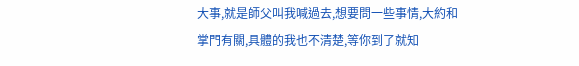大事,就是師父叫我喊過去,想要問一些事情,大約和掌門有關,具體的我也不清楚,等你到了就知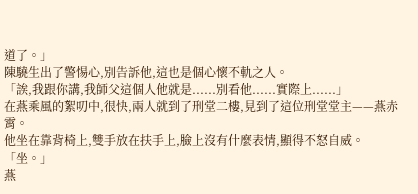道了。」
陳驍生出了警惕心,別告訴他,這也是個心懷不軌之人。
「誒,我跟你講,我師父這個人他就是......別看他......實際上......」
在燕乘風的絮叨中,很快,兩人就到了刑堂二樓,見到了這位刑堂堂主——燕赤霄。
他坐在靠背椅上,雙手放在扶手上,臉上沒有什麼表情,顯得不怒自威。
「坐。」
燕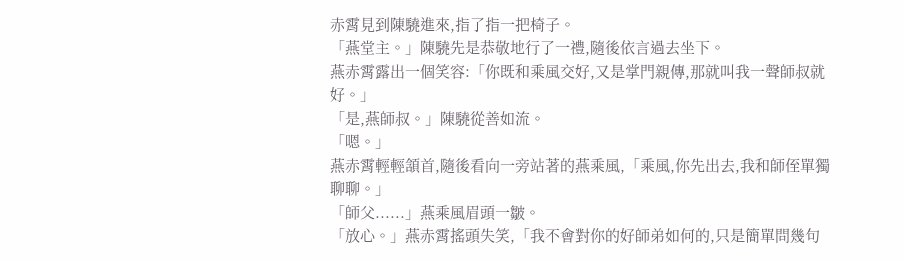赤霄見到陳驍進來,指了指一把椅子。
「燕堂主。」陳驍先是恭敬地行了一禮,隨後依言過去坐下。
燕赤霄露出一個笑容:「你既和乘風交好,又是掌門親傳,那就叫我一聲師叔就好。」
「是,燕師叔。」陳驍從善如流。
「嗯。」
燕赤霄輕輕頷首,隨後看向一旁站著的燕乘風,「乘風,你先出去,我和師侄單獨聊聊。」
「師父......」燕乘風眉頭一皺。
「放心。」燕赤霄搖頭失笑,「我不會對你的好師弟如何的,只是簡單問幾句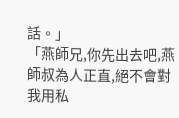話。」
「燕師兄,你先出去吧,燕師叔為人正直,絕不會對我用私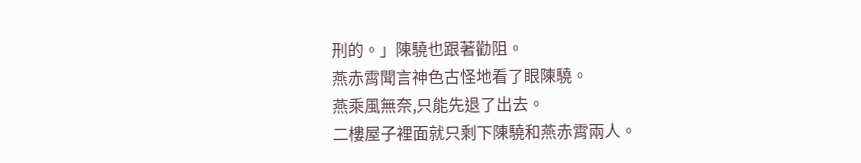刑的。」陳驍也跟著勸阻。
燕赤霄聞言神色古怪地看了眼陳驍。
燕乘風無奈,只能先退了出去。
二樓屋子裡面就只剩下陳驍和燕赤霄兩人。